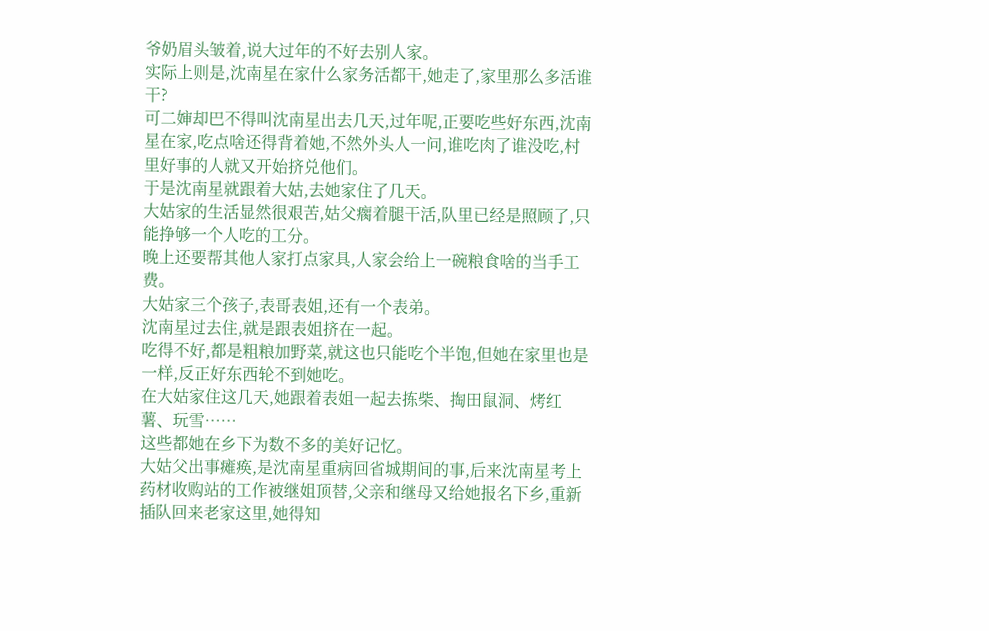爷奶眉头皱着,说大过年的不好去别人家。
实际上则是,沈南星在家什么家务活都干,她走了,家里那么多活谁干?
可二婶却巴不得叫沈南星出去几天,过年呢,正要吃些好东西,沈南星在家,吃点啥还得背着她,不然外头人一问,谁吃肉了谁没吃,村里好事的人就又开始挤兑他们。
于是沈南星就跟着大姑,去她家住了几天。
大姑家的生活显然很艰苦,姑父瘸着腿干活,队里已经是照顾了,只能挣够一个人吃的工分。
晚上还要帮其他人家打点家具,人家会给上一碗粮食啥的当手工费。
大姑家三个孩子,表哥表姐,还有一个表弟。
沈南星过去住,就是跟表姐挤在一起。
吃得不好,都是粗粮加野菜,就这也只能吃个半饱,但她在家里也是一样,反正好东西轮不到她吃。
在大姑家住这几天,她跟着表姐一起去拣柴、掏田鼠洞、烤红薯、玩雪……
这些都她在乡下为数不多的美好记忆。
大姑父出事瘫痪,是沈南星重病回省城期间的事,后来沈南星考上药材收购站的工作被继姐顶替,父亲和继母又给她报名下乡,重新插队回来老家这里,她得知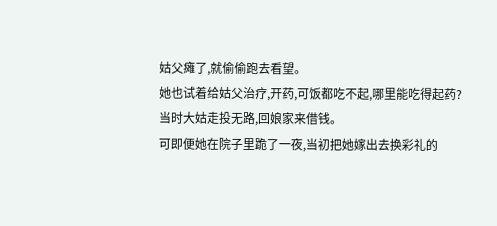姑父瘫了,就偷偷跑去看望。
她也试着给姑父治疗,开药,可饭都吃不起,哪里能吃得起药?
当时大姑走投无路,回娘家来借钱。
可即便她在院子里跪了一夜,当初把她嫁出去换彩礼的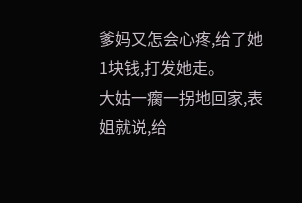爹妈又怎会心疼,给了她1块钱,打发她走。
大姑一瘸一拐地回家,表姐就说,给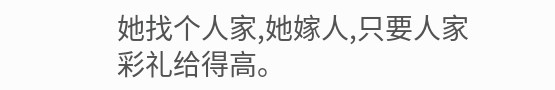她找个人家,她嫁人,只要人家彩礼给得高。